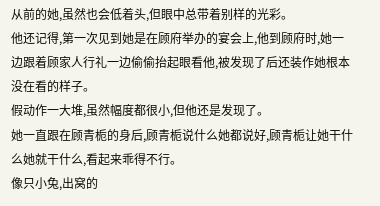从前的她,虽然也会低着头,但眼中总带着别样的光彩。
他还记得,第一次见到她是在顾府举办的宴会上,他到顾府时,她一边跟着顾家人行礼一边偷偷抬起眼看他,被发现了后还装作她根本没在看的样子。
假动作一大堆,虽然幅度都很小,但他还是发现了。
她一直跟在顾青栀的身后,顾青栀说什么她都说好,顾青栀让她干什么她就干什么,看起来乖得不行。
像只小兔,出窝的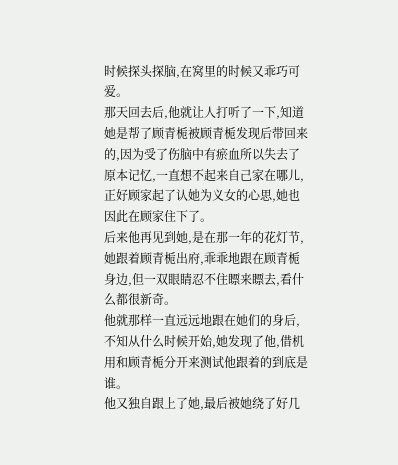时候探头探脑,在窝里的时候又乖巧可爱。
那天回去后,他就让人打听了一下,知道她是帮了顾青栀被顾青栀发现后带回来的,因为受了伤脑中有瘀血所以失去了原本记忆,一直想不起来自己家在哪儿,正好顾家起了认她为义女的心思,她也因此在顾家住下了。
后来他再见到她,是在那一年的花灯节,她跟着顾青栀出府,乖乖地跟在顾青栀身边,但一双眼睛忍不住瞟来瞟去,看什么都很新奇。
他就那样一直远远地跟在她们的身后,不知从什么时候开始,她发现了他,借机用和顾青栀分开来测试他跟着的到底是谁。
他又独自跟上了她,最后被她绕了好几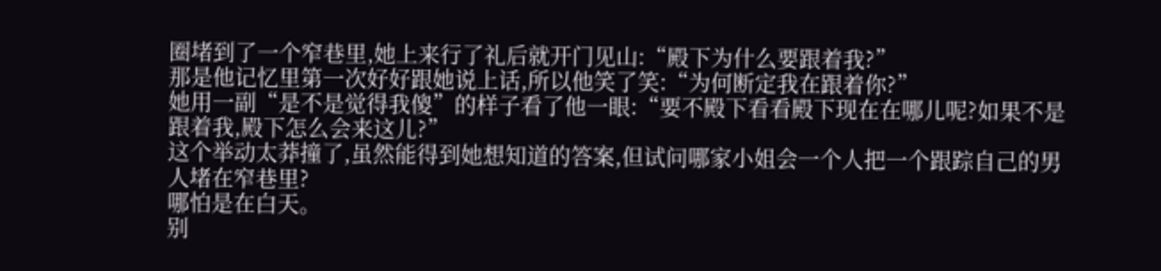圈堵到了一个窄巷里,她上来行了礼后就开门见山:“殿下为什么要跟着我?”
那是他记忆里第一次好好跟她说上话,所以他笑了笑:“为何断定我在跟着你?”
她用一副“是不是觉得我傻”的样子看了他一眼:“要不殿下看看殿下现在在哪儿呢?如果不是跟着我,殿下怎么会来这儿?”
这个举动太莽撞了,虽然能得到她想知道的答案,但试问哪家小姐会一个人把一个跟踪自己的男人堵在窄巷里?
哪怕是在白天。
别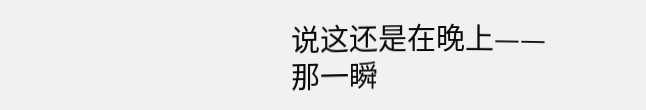说这还是在晚上——
那一瞬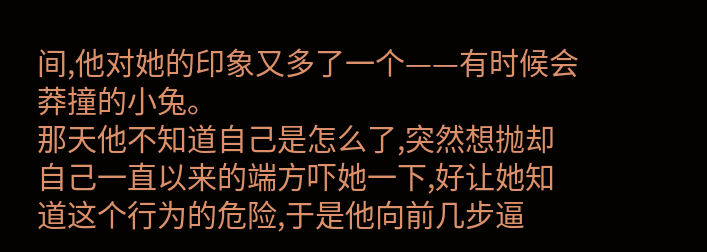间,他对她的印象又多了一个——有时候会莽撞的小兔。
那天他不知道自己是怎么了,突然想抛却自己一直以来的端方吓她一下,好让她知道这个行为的危险,于是他向前几步逼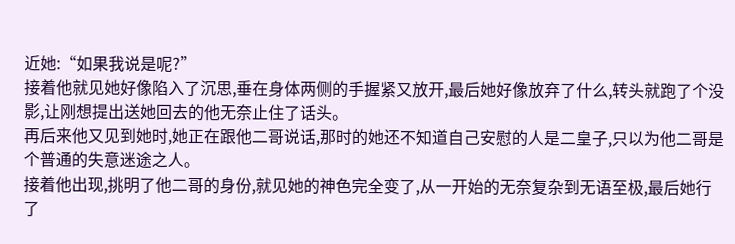近她:“如果我说是呢?”
接着他就见她好像陷入了沉思,垂在身体两侧的手握紧又放开,最后她好像放弃了什么,转头就跑了个没影,让刚想提出送她回去的他无奈止住了话头。
再后来他又见到她时,她正在跟他二哥说话,那时的她还不知道自己安慰的人是二皇子,只以为他二哥是个普通的失意迷途之人。
接着他出现,挑明了他二哥的身份,就见她的神色完全变了,从一开始的无奈复杂到无语至极,最后她行了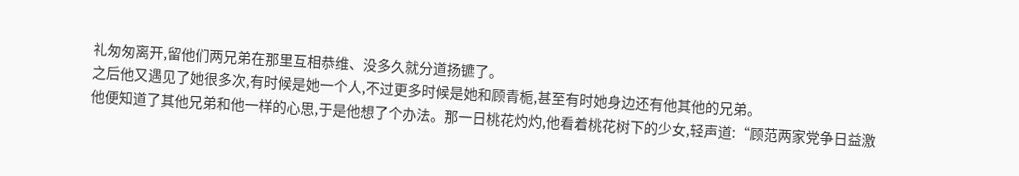礼匆匆离开,留他们两兄弟在那里互相恭维、没多久就分道扬镳了。
之后他又遇见了她很多次,有时候是她一个人,不过更多时候是她和顾青栀,甚至有时她身边还有他其他的兄弟。
他便知道了其他兄弟和他一样的心思,于是他想了个办法。那一日桃花灼灼,他看着桃花树下的少女,轻声道:“顾范两家党争日益激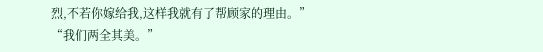烈,不若你嫁给我,这样我就有了帮顾家的理由。”
“我们两全其美。”